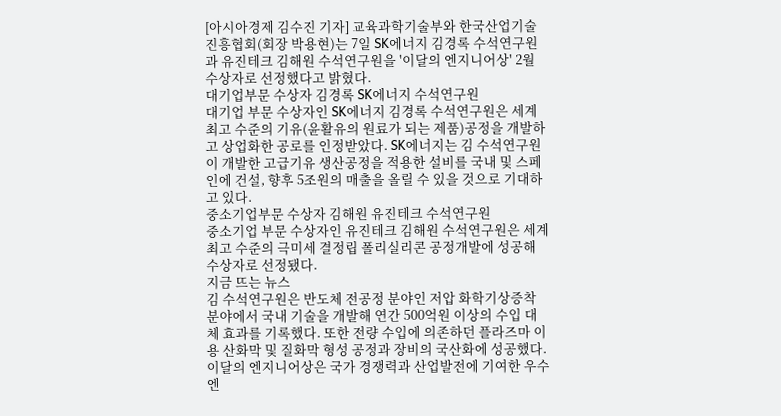[아시아경제 김수진 기자] 교육과학기술부와 한국산업기술진흥협회(회장 박용현)는 7일 SK에너지 김경록 수석연구원과 유진테크 김해원 수석연구원을 '이달의 엔지니어상' 2월 수상자로 선정했다고 밝혔다.
대기업부문 수상자 김경록 SK에너지 수석연구원
대기업 부문 수상자인 SK에너지 김경록 수석연구원은 세계 최고 수준의 기유(윤활유의 원료가 되는 제품)공정을 개발하고 상업화한 공로를 인정받았다. SK에너지는 김 수석연구원이 개발한 고급기유 생산공정을 적용한 설비를 국내 및 스페인에 건설, 향후 5조원의 매출을 올릴 수 있을 것으로 기대하고 있다.
중소기업부문 수상자 김해원 유진테크 수석연구원
중소기업 부문 수상자인 유진테크 김해원 수석연구원은 세계 최고 수준의 극미세 결정립 폴리실리콘 공정개발에 성공해 수상자로 선정됐다.
지금 뜨는 뉴스
김 수석연구원은 반도체 전공정 분야인 저압 화학기상증착 분야에서 국내 기술을 개발해 연간 500억원 이상의 수입 대체 효과를 기록했다. 또한 전량 수입에 의존하던 플라즈마 이용 산화막 및 질화막 형성 공정과 장비의 국산화에 성공했다.
이달의 엔지니어상은 국가 경쟁력과 산업발전에 기여한 우수 엔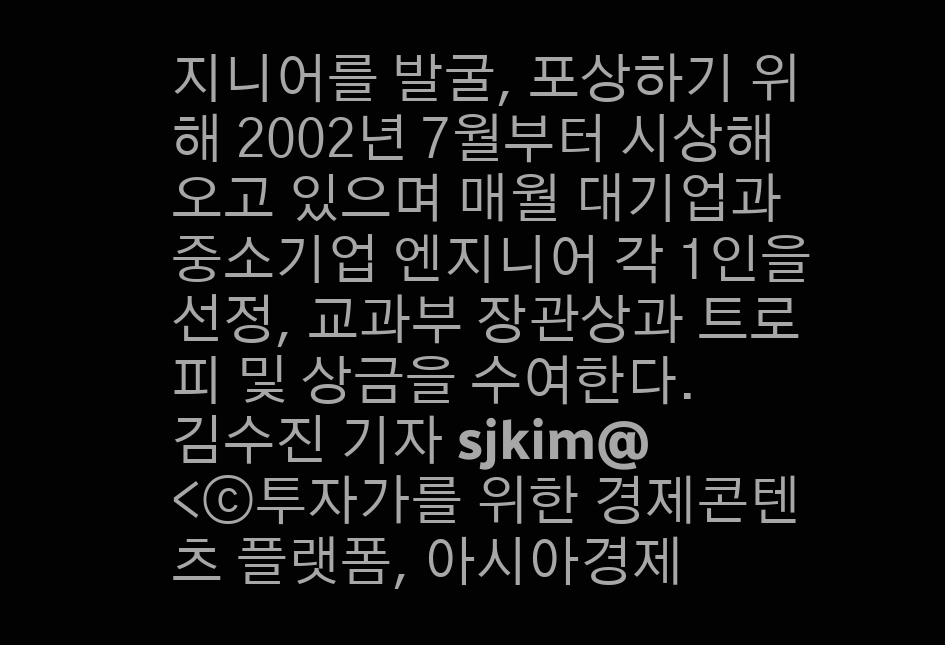지니어를 발굴, 포상하기 위해 2002년 7월부터 시상해오고 있으며 매월 대기업과 중소기업 엔지니어 각 1인을 선정, 교과부 장관상과 트로피 및 상금을 수여한다.
김수진 기자 sjkim@
<ⓒ투자가를 위한 경제콘텐츠 플랫폼, 아시아경제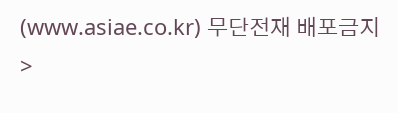(www.asiae.co.kr) 무단전재 배포금지>